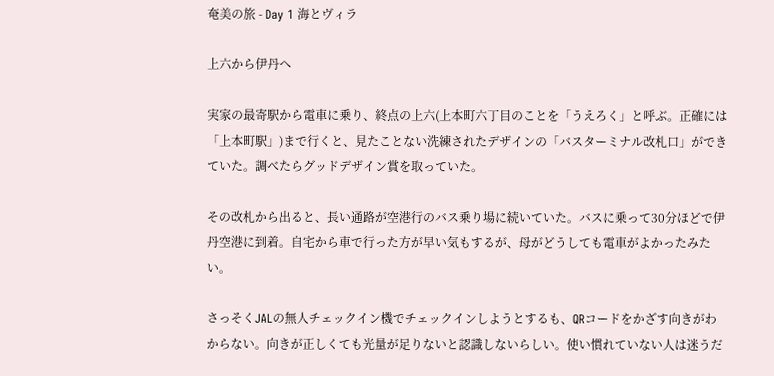奄美の旅 - Day 1 海とヴィラ

上六から伊丹へ

実家の最寄駅から電車に乗り、終点の上六(上本町六丁目のことを「うえろく」と呼ぶ。正確には「上本町駅」)まで行くと、見たことない洗練されたデザインの「バスターミナル改札口」ができていた。調べたらグッドデザイン賞を取っていた。

その改札から出ると、長い通路が空港行のバス乗り場に続いていた。バスに乗って30分ほどで伊丹空港に到着。自宅から車で行った方が早い気もするが、母がどうしても電車がよかったみたい。

さっそくJALの無人チェックイン機でチェックインしようとするも、QRコードをかざす向きがわからない。向きが正しくても光量が足りないと認識しないらしい。使い慣れていない人は迷うだ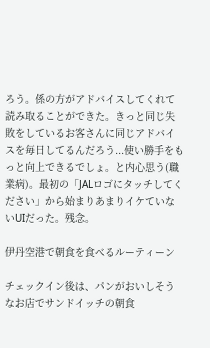ろう。係の方がアドバイスしてくれて読み取ることができた。きっと同じ失敗をしているお客さんに同じアドバイスを毎日してるんだろう...使い勝手をもっと向上できるでしょ。と内心思う(職業病)。最初の「JALロゴにタッチしてください」から始まりあまりイケていないUIだった。残念。

伊丹空港で朝食を食べるルーティーン

チェックイン後は、パンがおいしそうなお店でサンドイッチの朝食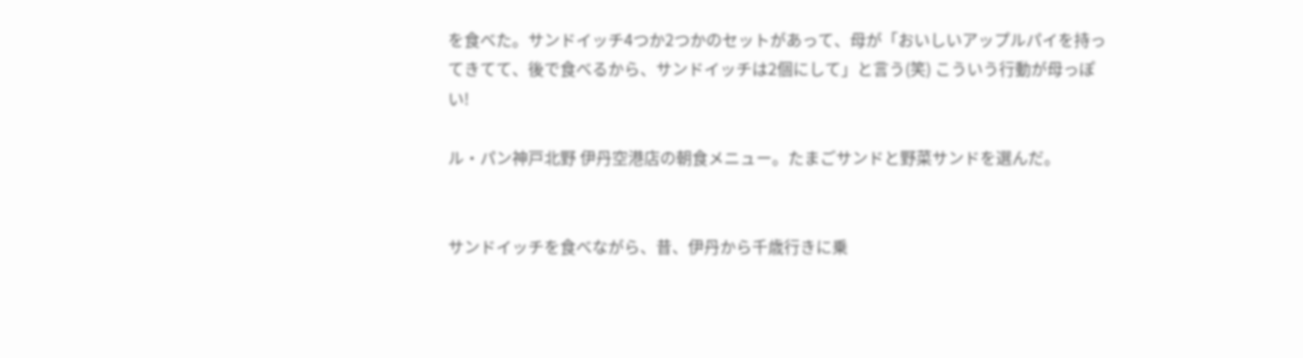を食べた。サンドイッチ4つか2つかのセットがあって、母が「おいしいアップルパイを持ってきてて、後で食べるから、サンドイッチは2個にして」と言う(笑) こういう行動が母っぽい!

ル・パン神戸北野 伊丹空港店の朝食メニュー。たまごサンドと野菜サンドを選んだ。


サンドイッチを食べながら、昔、伊丹から千歳行きに乗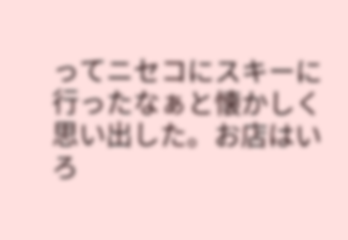ってニセコにスキーに行ったなぁと懐かしく思い出した。お店はいろ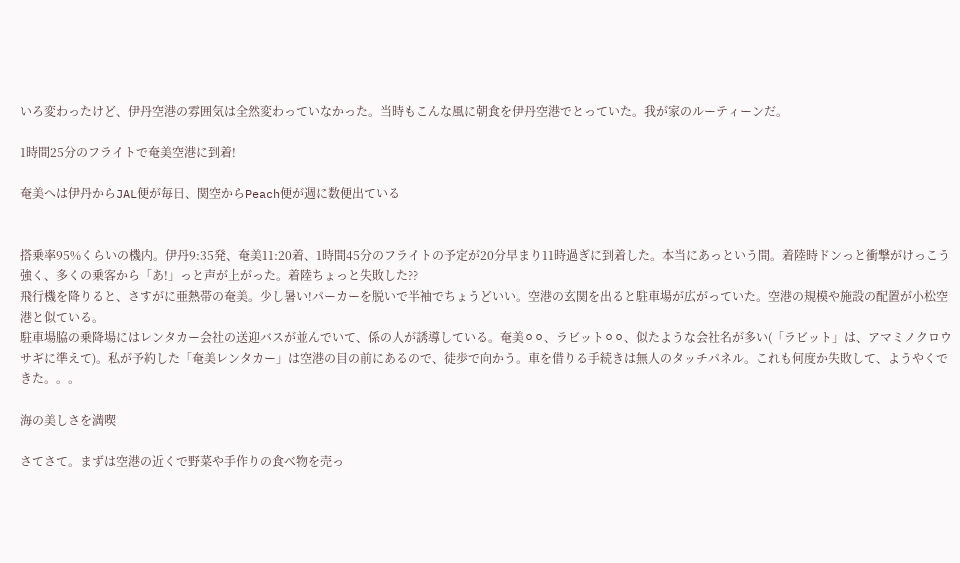いろ変わったけど、伊丹空港の雰囲気は全然変わっていなかった。当時もこんな風に朝食を伊丹空港でとっていた。我が家のルーティーンだ。

1時間25分のフライトで奄美空港に到着!

奄美へは伊丹からJAL便が毎日、関空からPeach便が週に数便出ている


搭乗率95%くらいの機内。伊丹9:35発、奄美11:20着、1時間45分のフライトの予定が20分早まり11時過ぎに到着した。本当にあっという間。着陸時ドンっと衝撃がけっこう強く、多くの乗客から「あ!」っと声が上がった。着陸ちょっと失敗した??
飛行機を降りると、さすがに亜熱帯の奄美。少し暑い!パーカーを脱いで半袖でちょうどいい。空港の玄関を出ると駐車場が広がっていた。空港の規模や施設の配置が小松空港と似ている。
駐車場脇の乗降場にはレンタカー会社の送迎バスが並んでいて、係の人が誘導している。奄美⚪⚪、ラビット⚪⚪、似たような会社名が多い(「ラビット」は、アマミノクロウサギに準えて)。私が予約した「奄美レンタカー」は空港の目の前にあるので、徒歩で向かう。車を借りる手続きは無人のタッチパネル。これも何度か失敗して、ようやくできた。。。

海の美しさを満喫

さてさて。まずは空港の近くで野菜や手作りの食べ物を売っ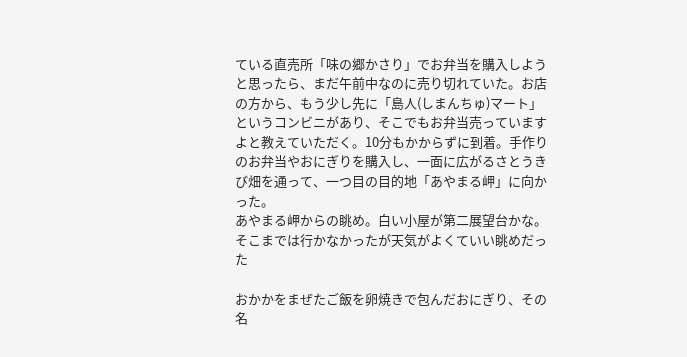ている直売所「味の郷かさり」でお弁当を購入しようと思ったら、まだ午前中なのに売り切れていた。お店の方から、もう少し先に「島人(しまんちゅ)マート」というコンビニがあり、そこでもお弁当売っていますよと教えていただく。10分もかからずに到着。手作りのお弁当やおにぎりを購入し、一面に広がるさとうきび畑を通って、一つ目の目的地「あやまる岬」に向かった。
あやまる岬からの眺め。白い小屋が第二展望台かな。そこまでは行かなかったが天気がよくていい眺めだった

おかかをまぜたご飯を卵焼きで包んだおにぎり、その名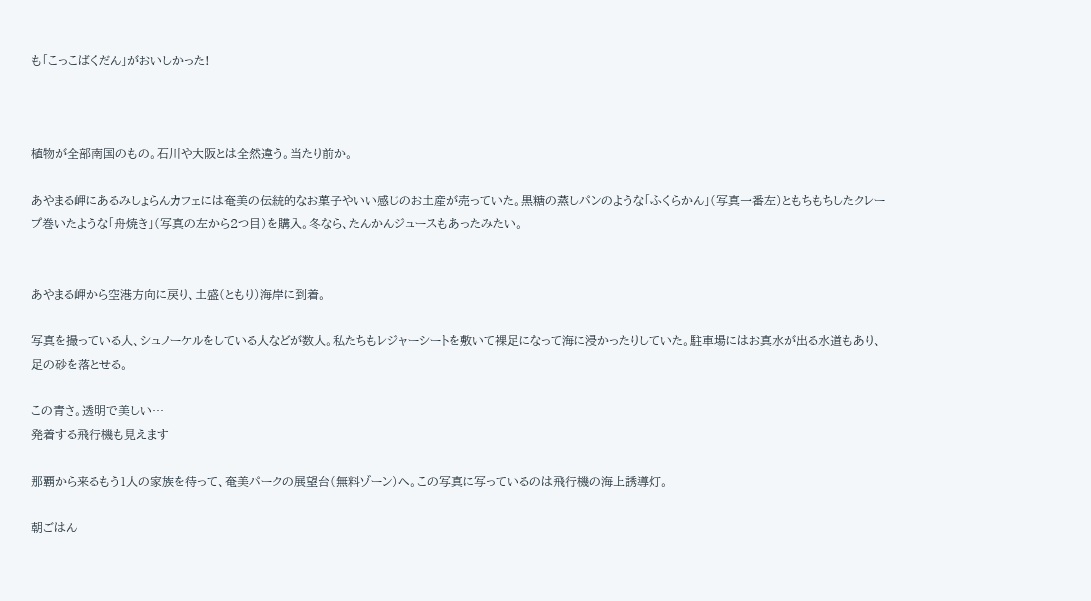も「こっこばくだん」がおいしかった!



植物が全部南国のもの。石川や大阪とは全然違う。当たり前か。

あやまる岬にあるみしょらんカフェには奄美の伝統的なお菓子やいい感じのお土産が売っていた。黒糖の蒸しパンのような「ふくらかん」(写真一番左)ともちもちしたクレープ巻いたような「舟焼き」(写真の左から2つ目)を購入。冬なら、たんかんジュースもあったみたい。


あやまる岬から空港方向に戻り、土盛(ともり)海岸に到着。

写真を撮っている人、シュノーケルをしている人などが数人。私たちもレジャーシートを敷いて裸足になって海に浸かったりしていた。駐車場にはお真水が出る水道もあり、足の砂を落とせる。

この青さ。透明で美しい…
発着する飛行機も見えます

那覇から来るもう1人の家族を待って、奄美パークの展望台(無料ゾーン)へ。この写真に写っているのは飛行機の海上誘導灯。

朝ごはん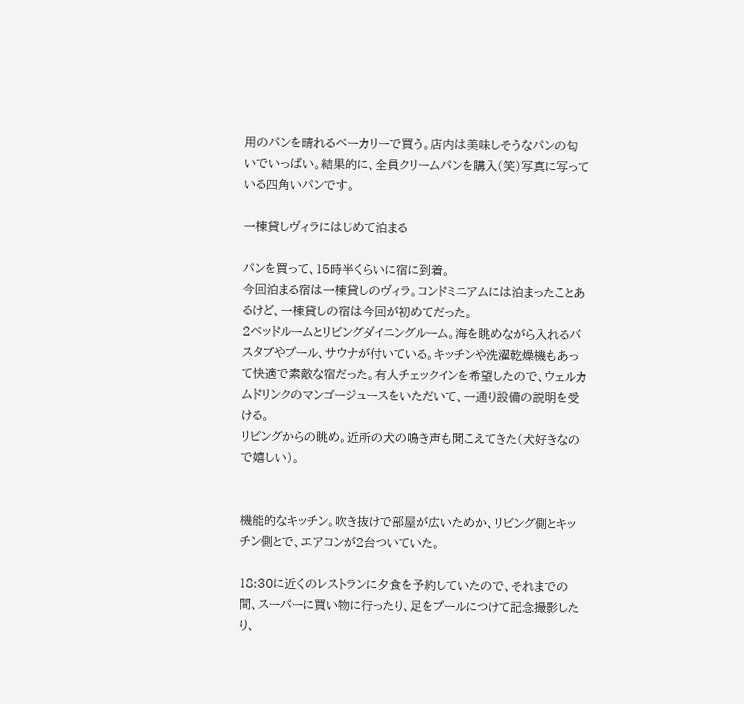用のパンを晴れるベーカリーで買う。店内は美味しそうなパンの匂いでいっぱい。結果的に、全員クリームパンを購入(笑)写真に写っている四角いパンです。

一棟貸しヴィラにはじめて泊まる

パンを買って、15時半くらいに宿に到着。
今回泊まる宿は一棟貸しのヴィラ。コンドミニアムには泊まったことあるけど、一棟貸しの宿は今回が初めてだった。
2ベッドルームとリビングダイニングルーム。海を眺めながら入れるバスタブやプール、サウナが付いている。キッチンや洗濯乾燥機もあって快適で素敵な宿だった。有人チェックインを希望したので、ウェルカムドリンクのマンゴージュースをいただいて、一通り設備の説明を受ける。
リビングからの眺め。近所の犬の鳴き声も聞こえてきた(犬好きなので嬉しい)。


機能的なキッチン。吹き抜けで部屋が広いためか、リビング側とキッチン側とで、エアコンが2台ついていた。

18:30に近くのレストランに夕食を予約していたので、それまでの間、スーパーに買い物に行ったり、足をプールにつけて記念撮影したり、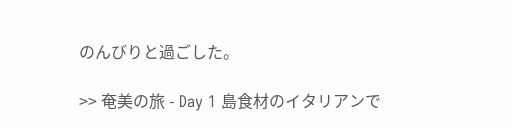のんびりと過ごした。

>> 奄美の旅 - Day 1 島食材のイタリアンで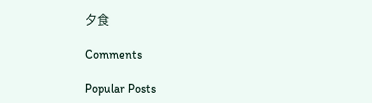夕食

Comments

Popular Posts